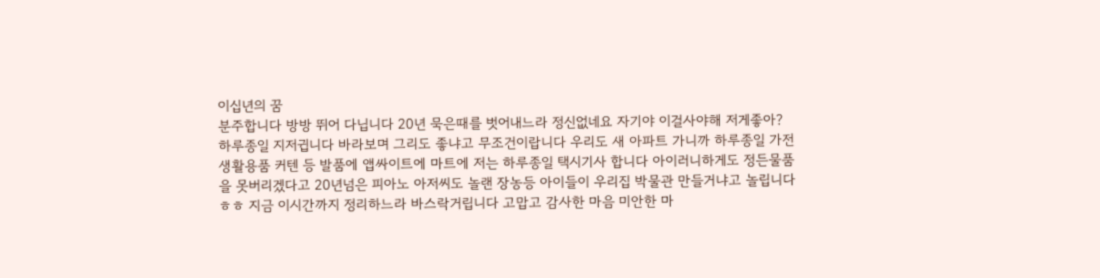이십년의 꿈
분주합니다 방방 뛰어 다닙니다 20년 묵은때를 벗어내느라 정신없네요 자기야 이걸사야해 저게좋아? 하루종일 지저귑니다 바라보며 그리도 좋냐고 무조건이랍니다 우리도 새 아파트 가니까 하루종일 가전 생활용품 커텐 등 발품에 앱싸이트에 마트에 저는 하루종일 택시기사 합니다 아이러니하게도 정든물품을 못버리겠다고 20년넘은 피아노 아저씨도 놀랜 장농등 아이들이 우리집 박물관 만들거냐고 놀립니다 ㅎㅎ 지금 이시간까지 정리하느라 바스락거립니다 고맙고 감사한 마음 미안한 마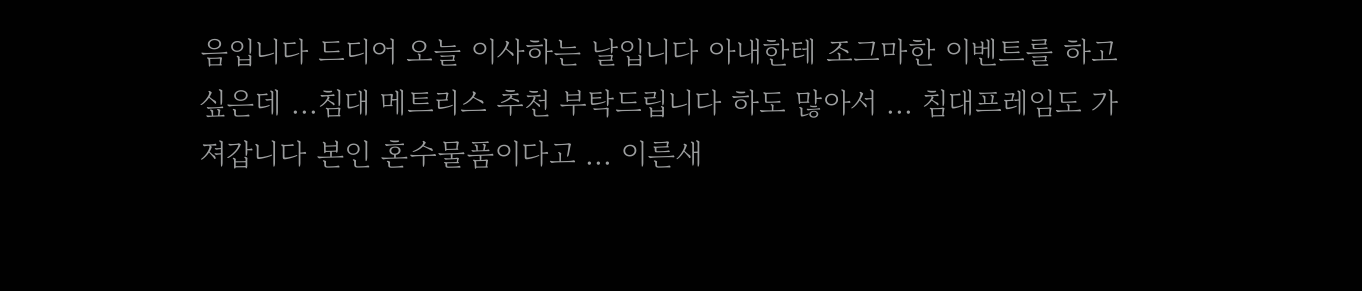음입니다 드디어 오늘 이사하는 날입니다 아내한테 조그마한 이벤트를 하고싶은데 ...침대 메트리스 추천 부탁드립니다 하도 많아서 ... 침대프레임도 가져갑니다 본인 혼수물품이다고 ... 이른새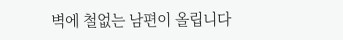벽에 철없는 남편이 올립니다